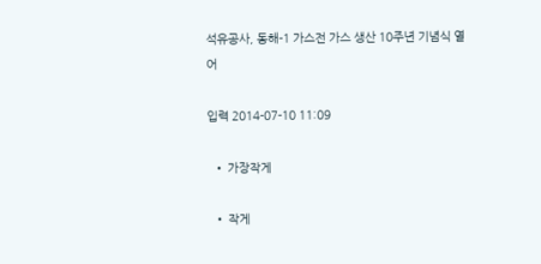석유공사, 동해-1 가스전 가스 생산 10주년 기념식 열어

입력 2014-07-10 11:09

  • 가장작게

  • 작게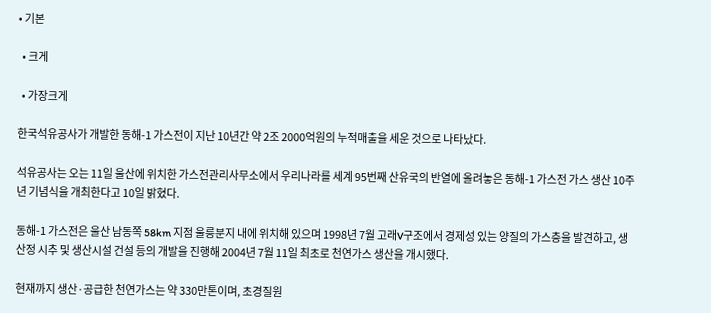• 기본

  • 크게

  • 가장크게

한국석유공사가 개발한 동해-1 가스전이 지난 10년간 약 2조 2000억원의 누적매출을 세운 것으로 나타났다.

석유공사는 오는 11일 울산에 위치한 가스전관리사무소에서 우리나라를 세계 95번째 산유국의 반열에 올려놓은 동해-1 가스전 가스 생산 10주년 기념식을 개최한다고 10일 밝혔다.

동해-1 가스전은 울산 남동쪽 58km 지점 울릉분지 내에 위치해 있으며 1998년 7월 고래V구조에서 경제성 있는 양질의 가스층을 발견하고, 생산정 시추 및 생산시설 건설 등의 개발을 진행해 2004년 7월 11일 최초로 천연가스 생산을 개시했다.

현재까지 생산·공급한 천연가스는 약 330만톤이며, 초경질원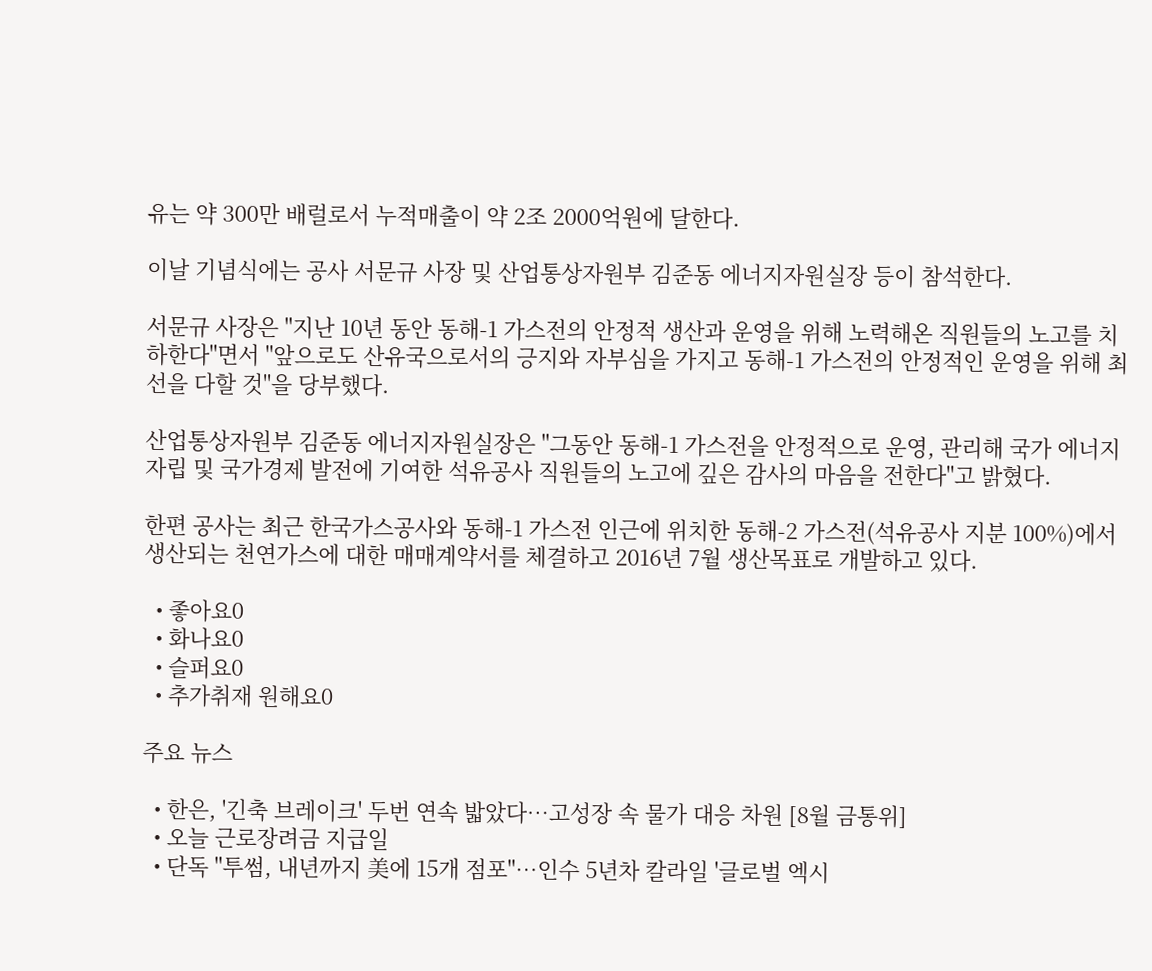유는 약 300만 배럴로서 누적매출이 약 2조 2000억원에 달한다.

이날 기념식에는 공사 서문규 사장 및 산업통상자원부 김준동 에너지자원실장 등이 참석한다.

서문규 사장은 "지난 10년 동안 동해-1 가스전의 안정적 생산과 운영을 위해 노력해온 직원들의 노고를 치하한다"면서 "앞으로도 산유국으로서의 긍지와 자부심을 가지고 동해-1 가스전의 안정적인 운영을 위해 최선을 다할 것"을 당부했다.

산업통상자원부 김준동 에너지자원실장은 "그동안 동해-1 가스전을 안정적으로 운영, 관리해 국가 에너지 자립 및 국가경제 발전에 기여한 석유공사 직원들의 노고에 깊은 감사의 마음을 전한다"고 밝혔다.

한편 공사는 최근 한국가스공사와 동해-1 가스전 인근에 위치한 동해-2 가스전(석유공사 지분 100%)에서 생산되는 천연가스에 대한 매매계약서를 체결하고 2016년 7월 생산목표로 개발하고 있다.

  • 좋아요0
  • 화나요0
  • 슬퍼요0
  • 추가취재 원해요0

주요 뉴스

  • 한은, '긴축 브레이크' 두번 연속 밟았다⋯고성장 속 물가 대응 차원 [8월 금통위]
  • 오늘 근로장려금 지급일
  • 단독 "투썸, 내년까지 美에 15개 점포"…인수 5년차 칼라일 '글로벌 엑시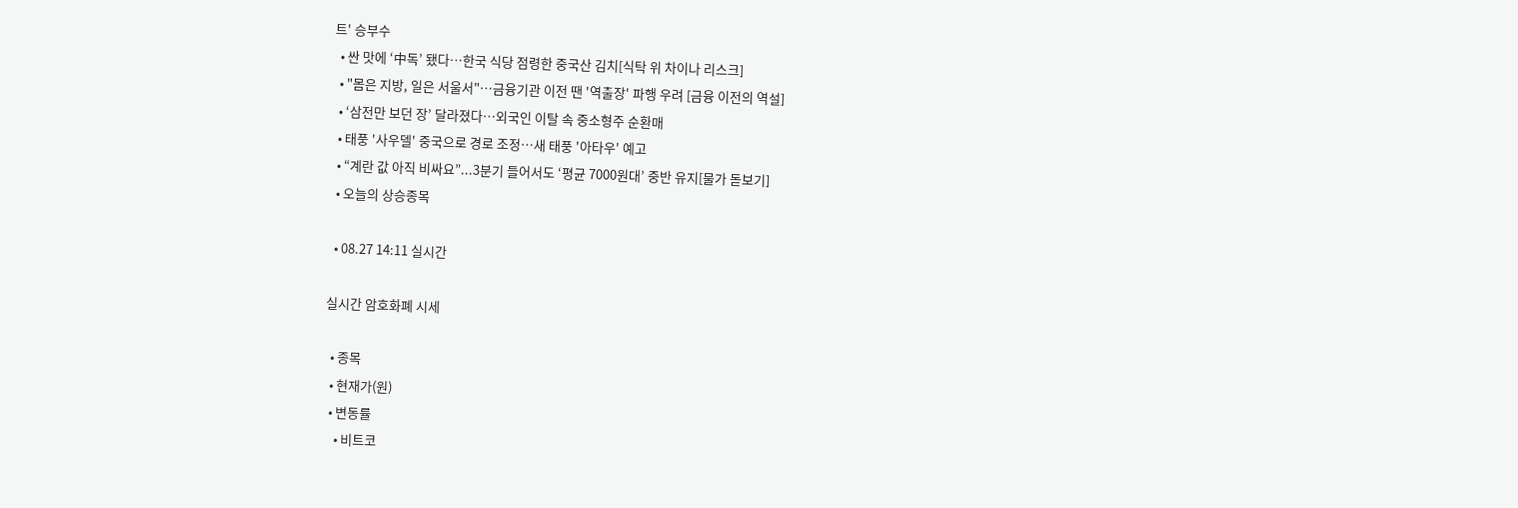트' 승부수
  • 싼 맛에 ‘中독’ 됐다⋯한국 식당 점령한 중국산 김치[식탁 위 차이나 리스크]
  • "몸은 지방, 일은 서울서"⋯금융기관 이전 땐 '역출장' 파행 우려 [금융 이전의 역설]
  • ‘삼전만 보던 장’ 달라졌다…외국인 이탈 속 중소형주 순환매
  • 태풍 '사우델' 중국으로 경로 조정…새 태풍 '아타우' 예고
  • “계란 값 아직 비싸요”...3분기 들어서도 ‘평균 7000원대’ 중반 유지[물가 돋보기]
  • 오늘의 상승종목

  • 08.27 14:11 실시간

실시간 암호화폐 시세

  • 종목
  • 현재가(원)
  • 변동률
    • 비트코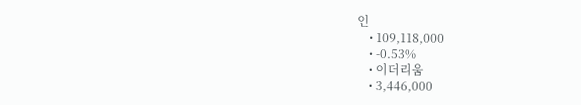인
    • 109,118,000
    • -0.53%
    • 이더리움
    • 3,446,000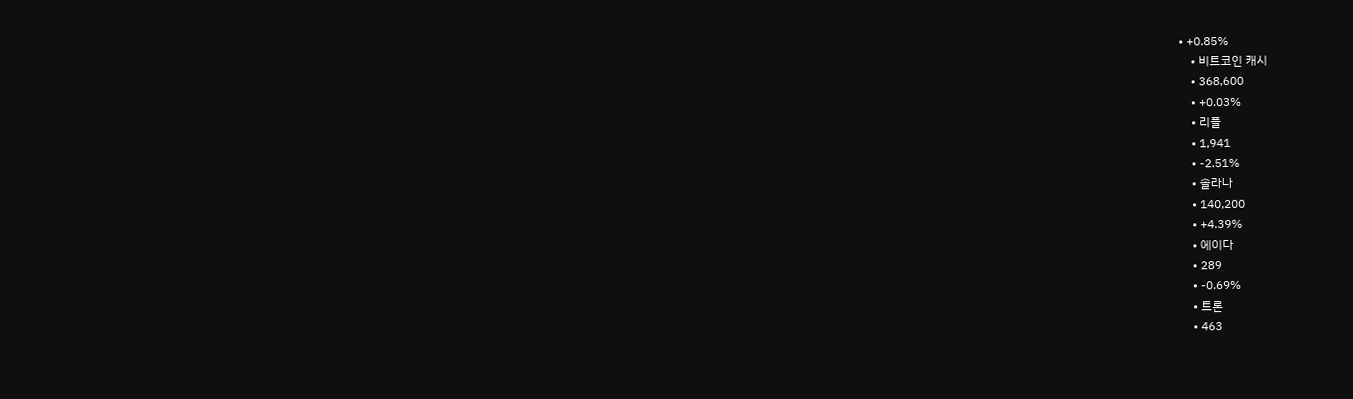• +0.85%
    • 비트코인 캐시
    • 368,600
    • +0.03%
    • 리플
    • 1,941
    • -2.51%
    • 솔라나
    • 140,200
    • +4.39%
    • 에이다
    • 289
    • -0.69%
    • 트론
    • 463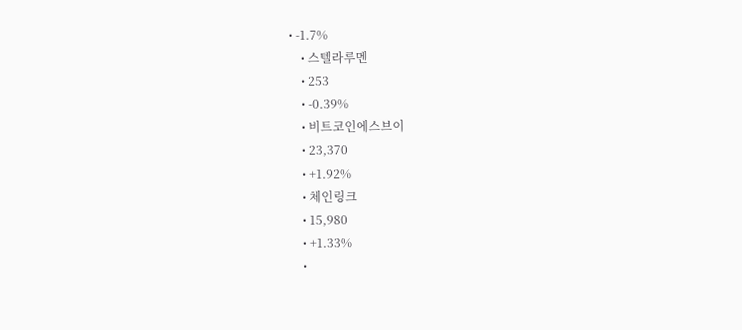• -1.7%
    • 스텔라루멘
    • 253
    • -0.39%
    • 비트코인에스브이
    • 23,370
    • +1.92%
    • 체인링크
    • 15,980
    • +1.33%
    •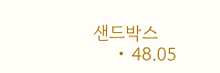샌드박스
    • 48.05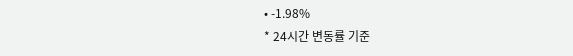• -1.98%
* 24시간 변동률 기준